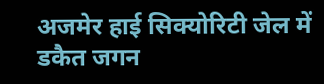अजमेर हाई सिक्योरिटी जेल में डकैत जगन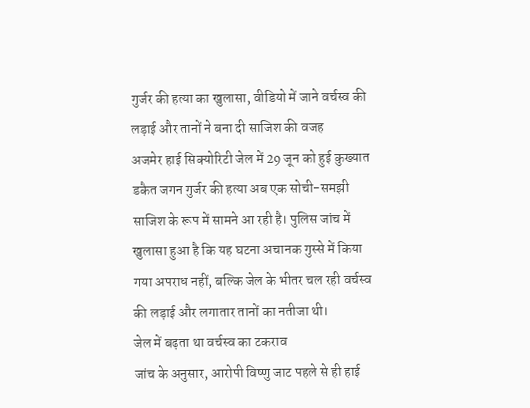गुर्जर की हत्या का खुलासा, वीडियो में जाने वर्चस्व की लड़ाई और तानों ने बना दी साजिश की वजह
अजमेर हाई सिक्योरिटी जेल में 29 जून को हुई कुख्यात डकैत जगन गुर्जर की हत्या अब एक सोची-समझी साजिश के रूप में सामने आ रही है। पुलिस जांच में खुलासा हुआ है कि यह घटना अचानक गुस्से में किया गया अपराध नहीं, बल्कि जेल के भीतर चल रही वर्चस्व की लड़ाई और लगातार तानों का नतीजा थी।
जेल में बढ़ता था वर्चस्व का टकराव
जांच के अनुसार, आरोपी विष्णु जाट पहले से ही हाई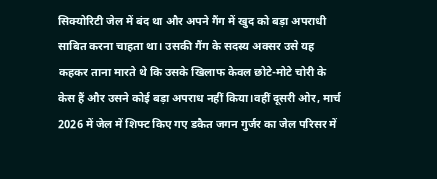सिक्योरिटी जेल में बंद था और अपने गैंग में खुद को बड़ा अपराधी साबित करना चाहता था। उसकी गैंग के सदस्य अक्सर उसे यह कहकर ताना मारते थे कि उसके खिलाफ केवल छोटे-मोटे चोरी के केस हैं और उसने कोई बड़ा अपराध नहीं किया।वहीं दूसरी ओर, मार्च 2026 में जेल में शिफ्ट किए गए डकैत जगन गुर्जर का जेल परिसर में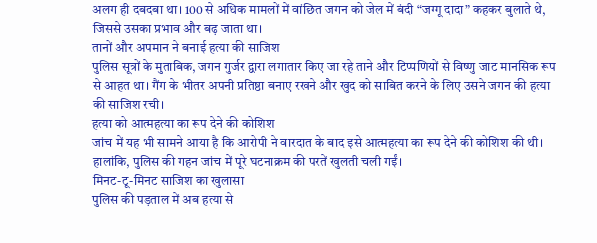अलग ही दबदबा था। 100 से अधिक मामलों में वांछित जगन को जेल में बंदी “जग्गू दादा” कहकर बुलाते थे, जिससे उसका प्रभाव और बढ़ जाता था।
तानों और अपमान ने बनाई हत्या की साजिश
पुलिस सूत्रों के मुताबिक, जगन गुर्जर द्वारा लगातार किए जा रहे ताने और टिप्पणियों से विष्णु जाट मानसिक रूप से आहत था। गैंग के भीतर अपनी प्रतिष्ठा बनाए रखने और खुद को साबित करने के लिए उसने जगन की हत्या की साजिश रची।
हत्या को आत्महत्या का रूप देने की कोशिश
जांच में यह भी सामने आया है कि आरोपी ने वारदात के बाद इसे आत्महत्या का रूप देने की कोशिश की थी। हालांकि, पुलिस की गहन जांच में पूरे घटनाक्रम की परतें खुलती चली गईं।
मिनट-टू-मिनट साजिश का खुलासा
पुलिस की पड़ताल में अब हत्या से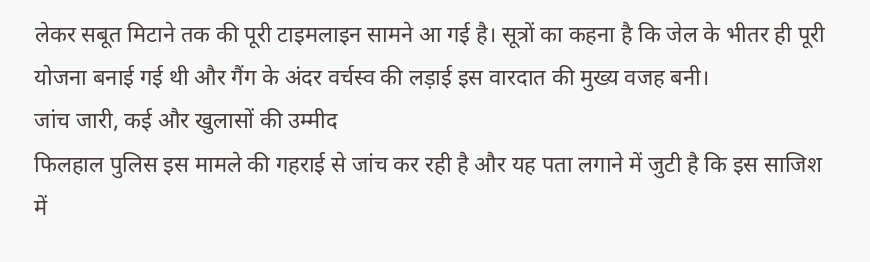लेकर सबूत मिटाने तक की पूरी टाइमलाइन सामने आ गई है। सूत्रों का कहना है कि जेल के भीतर ही पूरी योजना बनाई गई थी और गैंग के अंदर वर्चस्व की लड़ाई इस वारदात की मुख्य वजह बनी।
जांच जारी, कई और खुलासों की उम्मीद
फिलहाल पुलिस इस मामले की गहराई से जांच कर रही है और यह पता लगाने में जुटी है कि इस साजिश में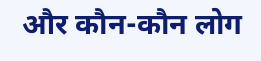और कौन-कौन लोग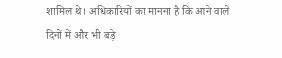शामिल थे। अधिकारियों का मानना है कि आने वाले दिनों में और भी बड़े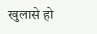खुलासे हो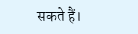सकते हैं।